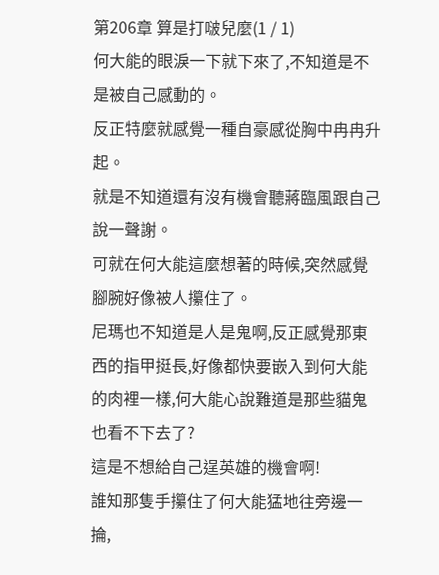第206章 算是打啵兒麼(1 / 1)
何大能的眼淚一下就下來了,不知道是不是被自己感動的。
反正特麼就感覺一種自豪感從胸中冉冉升起。
就是不知道還有沒有機會聽蔣臨風跟自己說一聲謝。
可就在何大能這麼想著的時候,突然感覺腳腕好像被人攥住了。
尼瑪也不知道是人是鬼啊,反正感覺那東西的指甲挺長,好像都快要嵌入到何大能的肉裡一樣,何大能心說難道是那些貓鬼也看不下去了?
這是不想給自己逞英雄的機會啊!
誰知那隻手攥住了何大能猛地往旁邊一掄,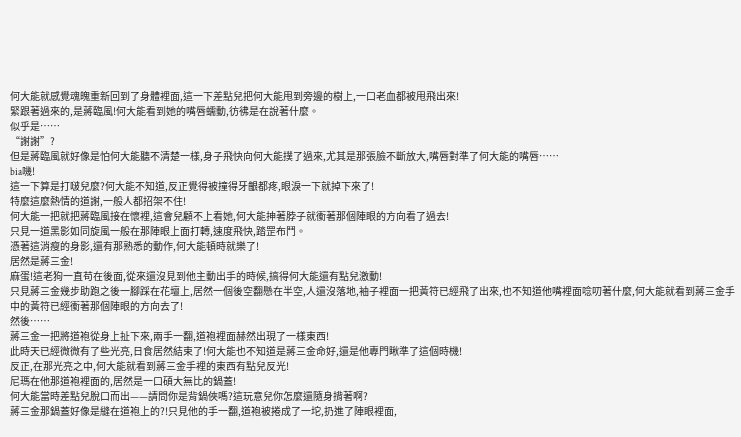何大能就感覺魂魄重新回到了身體裡面,這一下差點兒把何大能甩到旁邊的樹上,一口老血都被甩飛出來!
緊跟著過來的,是蔣臨風!何大能看到她的嘴唇蠕動,彷彿是在說著什麼。
似乎是……
“謝謝”?
但是蔣臨風就好像是怕何大能聽不清楚一樣,身子飛快向何大能撲了過來,尤其是那張臉不斷放大,嘴唇對準了何大能的嘴唇……
bia嘰!
這一下算是打啵兒麼?何大能不知道,反正覺得被撞得牙齦都疼,眼淚一下就掉下來了!
特麼這麼熱情的道謝,一般人都招架不住!
何大能一把就把蔣臨風接在懷裡,這會兒顧不上看她,何大能抻著脖子就衝著那個陣眼的方向看了過去!
只見一道黑影如同旋風一般在那陣眼上面打轉,速度飛快,踏罡布鬥。
憑著這消瘦的身影,還有那熟悉的動作,何大能頓時就樂了!
居然是蔣三金!
麻蛋!這老狗一直苟在後面,從來還沒見到他主動出手的時候,搞得何大能還有點兒激動!
只見蔣三金幾步助跑之後一腳踩在花壇上,居然一個後空翻懸在半空,人還沒落地,袖子裡面一把黃符已經飛了出來,也不知道他嘴裡面唸叨著什麼,何大能就看到蔣三金手中的黃符已經衝著那個陣眼的方向去了!
然後……
蔣三金一把將道袍從身上扯下來,兩手一翻,道袍裡面赫然出現了一樣東西!
此時天已經微微有了些光亮,日食居然結束了!何大能也不知道是蔣三金命好,還是他專門瞅準了這個時機!
反正,在那光亮之中,何大能就看到蔣三金手裡的東西有點兒反光!
尼瑪在他那道袍裡面的,居然是一口碩大無比的鍋蓋!
何大能當時差點兒脫口而出——請問你是背鍋俠嗎?這玩意兒你怎麼還隨身揹著啊?
蔣三金那鍋蓋好像是縫在道袍上的?!只見他的手一翻,道袍被捲成了一坨,扔進了陣眼裡面,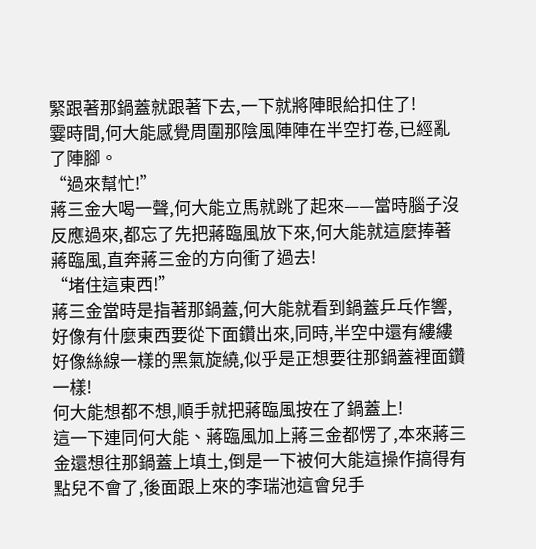緊跟著那鍋蓋就跟著下去,一下就將陣眼給扣住了!
霎時間,何大能感覺周圍那陰風陣陣在半空打卷,已經亂了陣腳。
“過來幫忙!”
蔣三金大喝一聲,何大能立馬就跳了起來——當時腦子沒反應過來,都忘了先把蔣臨風放下來,何大能就這麼捧著蔣臨風,直奔蔣三金的方向衝了過去!
“堵住這東西!”
蔣三金當時是指著那鍋蓋,何大能就看到鍋蓋乒乓作響,好像有什麼東西要從下面鑽出來,同時,半空中還有縷縷好像絲線一樣的黑氣旋繞,似乎是正想要往那鍋蓋裡面鑽一樣!
何大能想都不想,順手就把蔣臨風按在了鍋蓋上!
這一下連同何大能、蔣臨風加上蔣三金都愣了,本來蔣三金還想往那鍋蓋上填土,倒是一下被何大能這操作搞得有點兒不會了,後面跟上來的李瑞池這會兒手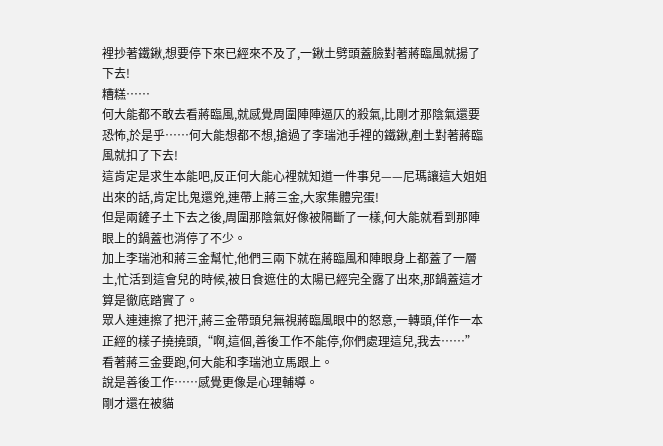裡抄著鐵鍬,想要停下來已經來不及了,一鍬土劈頭蓋臉對著蔣臨風就揚了下去!
糟糕……
何大能都不敢去看蔣臨風,就感覺周圍陣陣逼仄的殺氣,比剛才那陰氣還要恐怖,於是乎……何大能想都不想,搶過了李瑞池手裡的鐵鍬,剷土對著蔣臨風就扣了下去!
這肯定是求生本能吧,反正何大能心裡就知道一件事兒——尼瑪讓這大姐姐出來的話,肯定比鬼還兇,連帶上蔣三金,大家集體完蛋!
但是兩鏟子土下去之後,周圍那陰氣好像被隔斷了一樣,何大能就看到那陣眼上的鍋蓋也消停了不少。
加上李瑞池和蔣三金幫忙,他們三兩下就在蔣臨風和陣眼身上都蓋了一層土,忙活到這會兒的時候,被日食遮住的太陽已經完全露了出來,那鍋蓋這才算是徹底踏實了。
眾人連連擦了把汗,蔣三金帶頭兒無視蔣臨風眼中的怒意,一轉頭,佯作一本正經的樣子撓撓頭,“啊,這個,善後工作不能停,你們處理這兒,我去……”
看著蔣三金要跑,何大能和李瑞池立馬跟上。
說是善後工作……感覺更像是心理輔導。
剛才還在被貓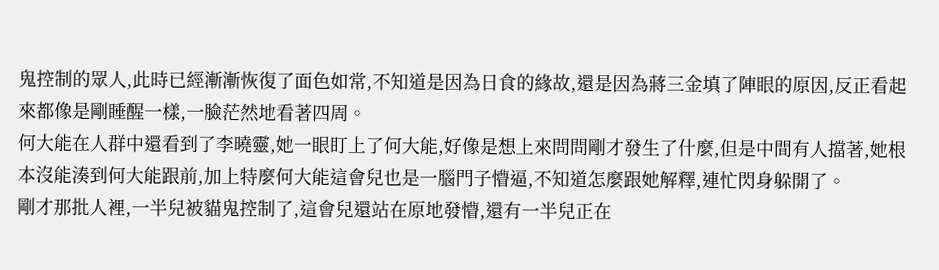鬼控制的眾人,此時已經漸漸恢復了面色如常,不知道是因為日食的緣故,還是因為蔣三金填了陣眼的原因,反正看起來都像是剛睡醒一樣,一臉茫然地看著四周。
何大能在人群中還看到了李曉靈,她一眼盯上了何大能,好像是想上來問問剛才發生了什麼,但是中間有人擋著,她根本沒能湊到何大能跟前,加上特麼何大能這會兒也是一腦門子懵逼,不知道怎麼跟她解釋,連忙閃身躲開了。
剛才那批人裡,一半兒被貓鬼控制了,這會兒還站在原地發懵,還有一半兒正在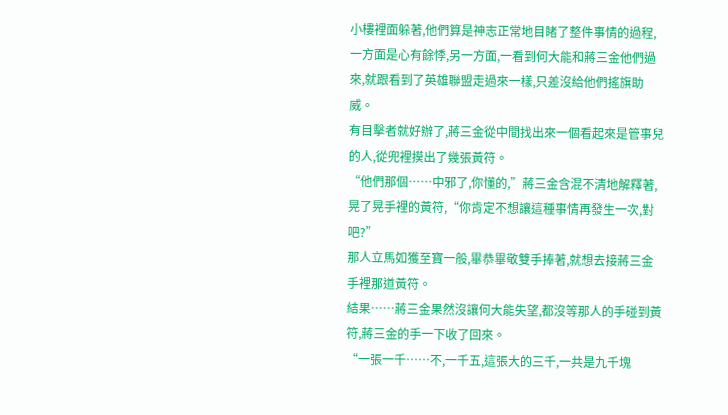小樓裡面躲著,他們算是神志正常地目睹了整件事情的過程,一方面是心有餘悸,另一方面,一看到何大能和蔣三金他們過來,就跟看到了英雄聯盟走過來一樣,只差沒給他們搖旗助威。
有目擊者就好辦了,蔣三金從中間找出來一個看起來是管事兒的人,從兜裡摸出了幾張黃符。
“他們那個……中邪了,你懂的,”蔣三金含混不清地解釋著,晃了晃手裡的黃符,“你肯定不想讓這種事情再發生一次,對吧?”
那人立馬如獲至寶一般,畢恭畢敬雙手捧著,就想去接蔣三金手裡那道黃符。
結果……蔣三金果然沒讓何大能失望,都沒等那人的手碰到黃符,蔣三金的手一下收了回來。
“一張一千……不,一千五,這張大的三千,一共是九千塊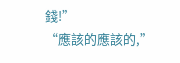錢!”
“應該的應該的,”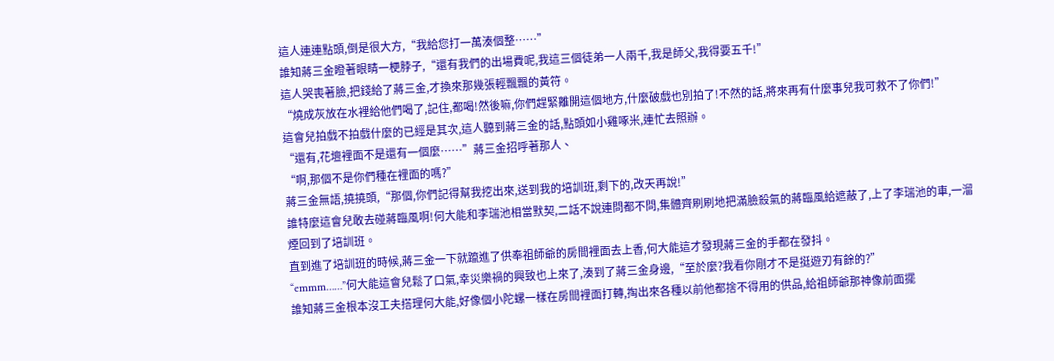這人連連點頭,倒是很大方,“我給您打一萬湊個整……”
誰知蔣三金瞪著眼睛一梗脖子,“還有我們的出場費呢,我這三個徒弟一人兩千,我是師父,我得要五千!”
這人哭喪著臉,把錢給了蔣三金,才換來那幾張輕飄飄的黃符。
“燒成灰放在水裡給他們喝了,記住,都喝!然後嘛,你們趕緊離開這個地方,什麼破戲也別拍了!不然的話,將來再有什麼事兒我可救不了你們!”
這會兒拍戲不拍戲什麼的已經是其次,這人聽到蔣三金的話,點頭如小雞啄米,連忙去照辦。
“還有,花壇裡面不是還有一個麼……”蔣三金招呼著那人、
“啊,那個不是你們種在裡面的嗎?”
蔣三金無語,撓撓頭,“那個,你們記得幫我挖出來,送到我的培訓班,剩下的,改天再說!”
誰特麼這會兒敢去碰蔣臨風啊!何大能和李瑞池相當默契,二話不說連問都不問,集體齊刷刷地把滿臉殺氣的蔣臨風給遮蔽了,上了李瑞池的車,一溜煙回到了培訓班。
直到進了培訓班的時候,蔣三金一下就躥進了供奉祖師爺的房間裡面去上香,何大能這才發現蔣三金的手都在發抖。
“emmm……”何大能這會兒鬆了口氣,幸災樂禍的興致也上來了,湊到了蔣三金身邊,“至於麼?我看你剛才不是挺遊刃有餘的?”
誰知蔣三金根本沒工夫搭理何大能,好像個小陀螺一樣在房間裡面打轉,掏出來各種以前他都捨不得用的供品,給祖師爺那神像前面擺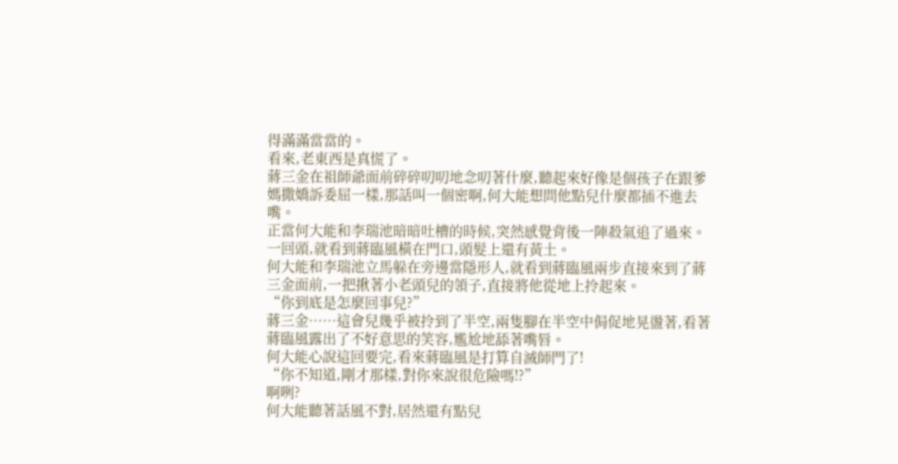得滿滿當當的。
看來,老東西是真慌了。
蔣三金在祖師爺面前碎碎叨叨地念叨著什麼,聽起來好像是個孩子在跟爹媽撒嬌訴委屈一樣,那話叫一個密啊,何大能想問他點兒什麼都插不進去嘴。
正當何大能和李瑞池暗暗吐槽的時候,突然感覺背後一陣殺氣追了過來。
一回頭,就看到蔣臨風橫在門口,頭髮上還有黃土。
何大能和李瑞池立馬躲在旁邊當隱形人,就看到蔣臨風兩步直接來到了蔣三金面前,一把揪著小老頭兒的領子,直接將他從地上拎起來。
“你到底是怎麼回事兒?”
蔣三金……這會兒幾乎被拎到了半空,兩隻腳在半空中侷促地晃盪著,看著蔣臨風露出了不好意思的笑容,尷尬地舔著嘴唇。
何大能心說這回要完,看來蔣臨風是打算自滅師門了!
“你不知道,剛才那樣,對你來說很危險嗎!?”
啊咧?
何大能聽著話風不對,居然還有點兒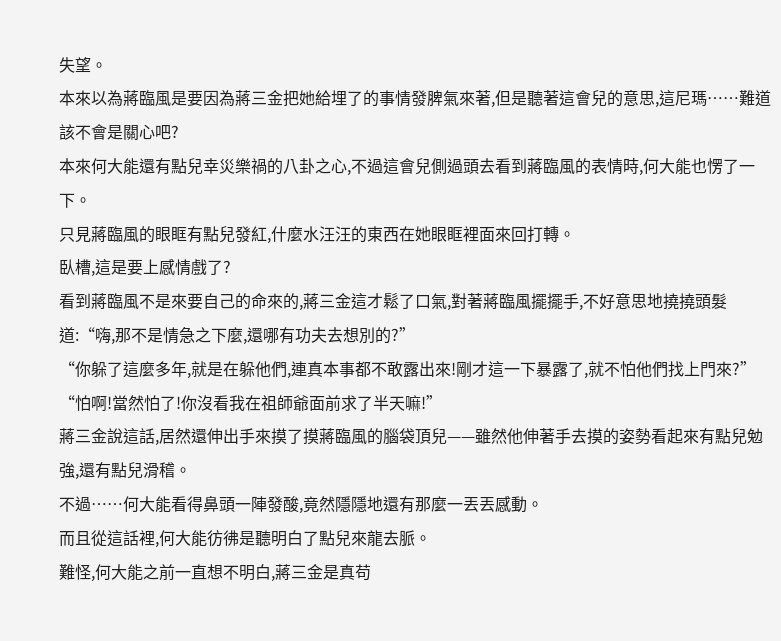失望。
本來以為蔣臨風是要因為蔣三金把她給埋了的事情發脾氣來著,但是聽著這會兒的意思,這尼瑪……難道該不會是關心吧?
本來何大能還有點兒幸災樂禍的八卦之心,不過這會兒側過頭去看到蔣臨風的表情時,何大能也愣了一下。
只見蔣臨風的眼眶有點兒發紅,什麼水汪汪的東西在她眼眶裡面來回打轉。
臥槽,這是要上感情戲了?
看到蔣臨風不是來要自己的命來的,蔣三金這才鬆了口氣,對著蔣臨風擺擺手,不好意思地撓撓頭髮道:“嗨,那不是情急之下麼,還哪有功夫去想別的?”
“你躲了這麼多年,就是在躲他們,連真本事都不敢露出來!剛才這一下暴露了,就不怕他們找上門來?”
“怕啊!當然怕了!你沒看我在祖師爺面前求了半天嘛!”
蔣三金說這話,居然還伸出手來摸了摸蔣臨風的腦袋頂兒——雖然他伸著手去摸的姿勢看起來有點兒勉強,還有點兒滑稽。
不過……何大能看得鼻頭一陣發酸,竟然隱隱地還有那麼一丟丟感動。
而且從這話裡,何大能彷彿是聽明白了點兒來龍去脈。
難怪,何大能之前一直想不明白,蔣三金是真苟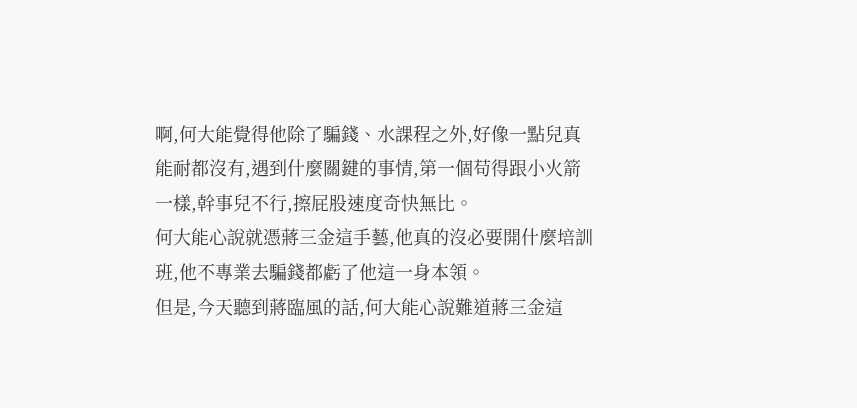啊,何大能覺得他除了騙錢、水課程之外,好像一點兒真能耐都沒有,遇到什麼關鍵的事情,第一個苟得跟小火箭一樣,幹事兒不行,擦屁股速度奇快無比。
何大能心說就憑蔣三金這手藝,他真的沒必要開什麼培訓班,他不專業去騙錢都虧了他這一身本領。
但是,今天聽到蔣臨風的話,何大能心說難道蔣三金這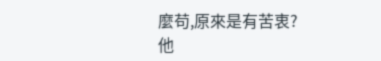麼苟,原來是有苦衷?
他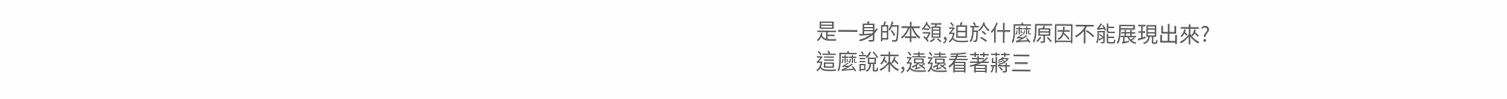是一身的本領,迫於什麼原因不能展現出來?
這麼說來,遠遠看著蔣三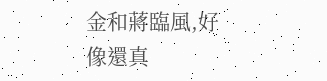金和蔣臨風,好像還真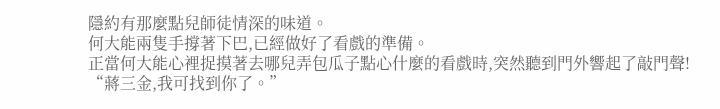隱約有那麼點兒師徒情深的味道。
何大能兩隻手撐著下巴,已經做好了看戲的準備。
正當何大能心裡捉摸著去哪兒弄包瓜子點心什麼的看戲時,突然聽到門外響起了敲門聲!
“蔣三金,我可找到你了。”